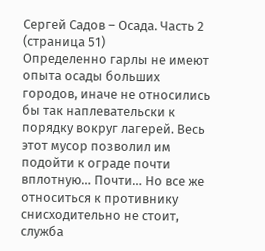Сергей Садов – Осада. Часть 2 (страница 51)
Определенно гарлы не имеют опыта осады больших городов, иначе не относились бы так наплевательски к порядку вокруг лагерей. Весь этот мусор позволил им подойти к ограде почти вплотную… Почти… Но все же относиться к противнику снисходительно не стоит, служба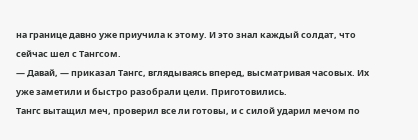на границе давно уже приучила к этому. И это знал каждый солдат, что сейчас шел с Тангсом.
— Давай, — приказал Тангс, вглядываясь вперед, высматривая часовых. Их уже заметили и быстро разобрали цели. Приготовились.
Тангс вытащил меч, проверил все ли готовы, и с силой ударил мечом по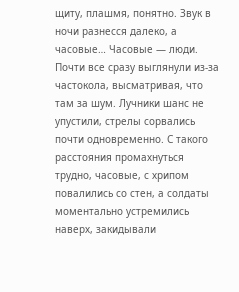щиту, плашмя, понятно. Звук в ночи разнесся далеко, а часовые… Часовые — люди. Почти все сразу выглянули из-за частокола, высматривая, что там за шум. Лучники шанс не упустили, стрелы сорвались почти одновременно. С такого расстояния промахнуться трудно, часовые, с хрипом повалились со стен, а солдаты моментально устремились наверх, закидывали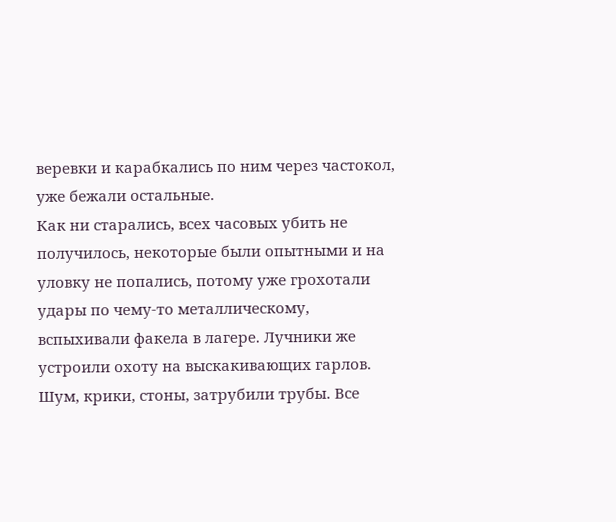веревки и карабкались по ним через частокол, уже бежали остальные.
Как ни старались, всех часовых убить не получилось, некоторые были опытными и на уловку не попались, потому уже грохотали удары по чему-то металлическому, вспыхивали факела в лагере. Лучники же устроили охоту на выскакивающих гарлов. Шум, крики, стоны, затрубили трубы. Все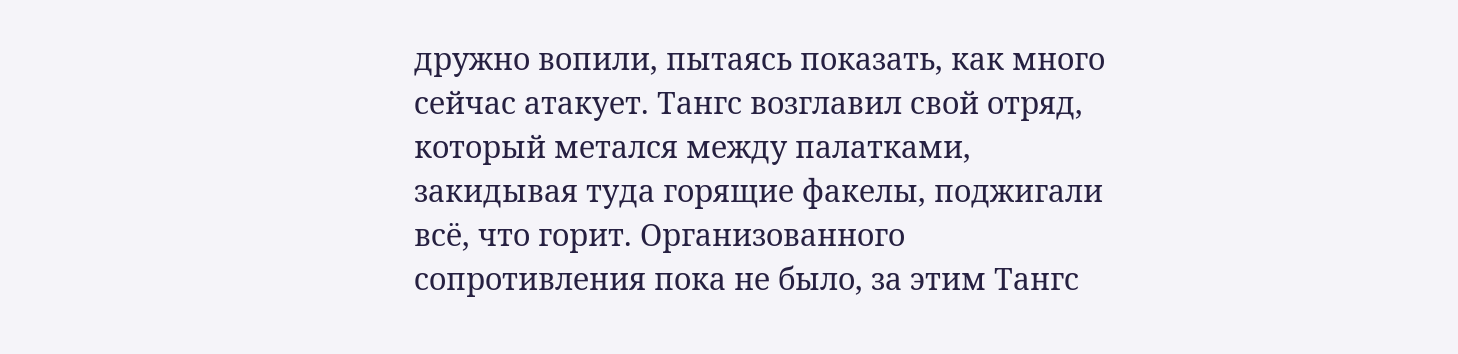дружно вопили, пытаясь показать, как много сейчас атакует. Тангс возглавил свой отряд, который метался между палатками, закидывая туда горящие факелы, поджигали всё, что горит. Организованного сопротивления пока не было, за этим Тангс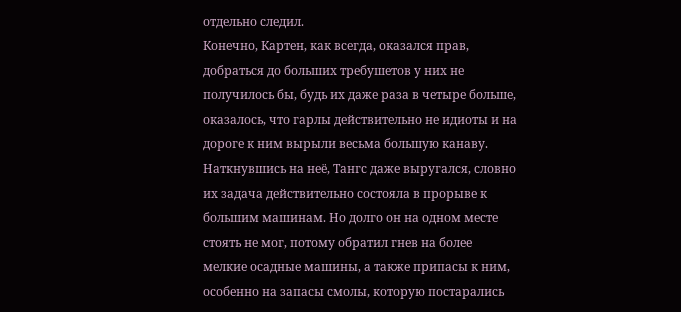отдельно следил.
Конечно, Картен, как всегда, оказался прав, добраться до больших требушетов у них не получилось бы, будь их даже раза в четыре больше, оказалось, что гарлы действительно не идиоты и на дороге к ним вырыли весьма большую канаву. Наткнувшись на неё, Тангс даже выругался, словно их задача действительно состояла в прорыве к большим машинам. Но долго он на одном месте стоять не мог, потому обратил гнев на более мелкие осадные машины, а также припасы к ним, особенно на запасы смолы, которую постарались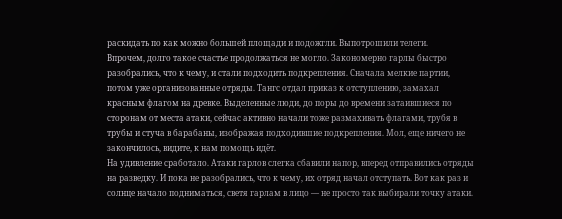раскидать по как можно большей площади и подожгли. Выпотрошили телеги.
Впрочем, долго такое счастье продолжаться не могло. Закономерно гарлы быстро разобрались, что к чему, и стали подходить подкрепления. Сначала мелкие партии, потом уже организованные отряды. Тангс отдал приказ к отступлению, замахал красным флагом на древке. Выделенные люди, до поры до времени затаившиеся по сторонам от места атаки, сейчас активно начали тоже размахивать флагами, трубя в трубы и стуча в барабаны, изображая подходившие подкрепления. Мол, еще ничего не закончилось, видите, к нам помощь идёт.
На удивление сработало. Атаки гарлов слегка сбавили напор, вперед отправились отряды на разведку. И пока не разобрались, что к чему, их отряд начал отступать. Вот как раз и солнце начало подниматься, светя гарлам в лицо — не просто так выбирали точку атаки.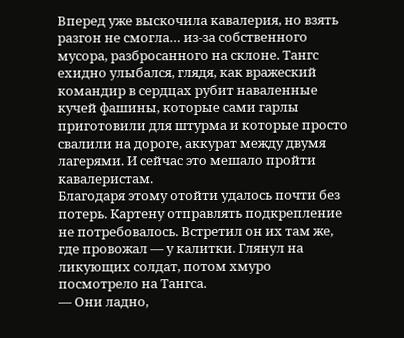Вперед уже выскочила кавалерия, но взять разгон не смогла… из-за собственного мусора, разбросанного на склоне. Тангс ехидно улыбался, глядя, как вражеский командир в сердцах рубит наваленные кучей фашины, которые сами гарлы приготовили для штурма и которые просто свалили на дороге, аккурат между двумя лагерями. И сейчас это мешало пройти кавалеристам.
Благодаря этому отойти удалось почти без потерь. Картену отправлять подкрепление не потребовалось. Встретил он их там же, где провожал — у калитки. Глянул на ликующих солдат, потом хмуро посмотрело на Тангса.
— Они ладно,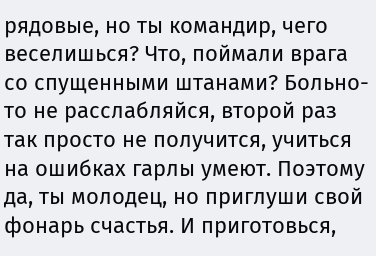рядовые, но ты командир, чего веселишься? Что, поймали врага со спущенными штанами? Больно-то не расслабляйся, второй раз так просто не получится, учиться на ошибках гарлы умеют. Поэтому да, ты молодец, но приглуши свой фонарь счастья. И приготовься,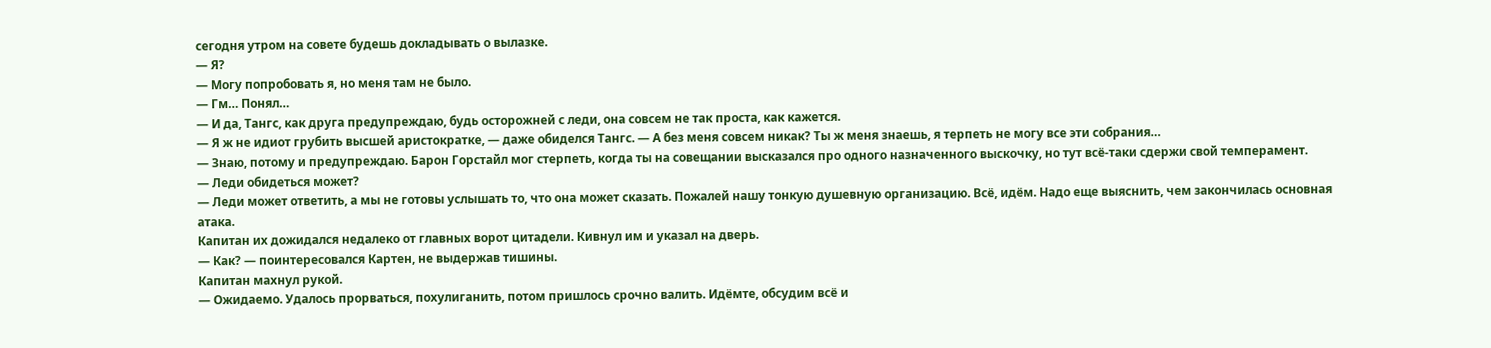сегодня утром на совете будешь докладывать о вылазке.
— Я?
— Могу попробовать я, но меня там не было.
— Гм… Понял…
— И да, Тангс, как друга предупреждаю, будь осторожней с леди, она совсем не так проста, как кажется.
— Я ж не идиот грубить высшей аристократке, — даже обиделся Тангс. — А без меня совсем никак? Ты ж меня знаешь, я терпеть не могу все эти собрания…
— Знаю, потому и предупреждаю. Барон Горстайл мог стерпеть, когда ты на совещании высказался про одного назначенного выскочку, но тут всё-таки сдержи свой темперамент.
— Леди обидеться может?
— Леди может ответить, а мы не готовы услышать то, что она может сказать. Пожалей нашу тонкую душевную организацию. Всё, идём. Надо еще выяснить, чем закончилась основная атака.
Капитан их дожидался недалеко от главных ворот цитадели. Кивнул им и указал на дверь.
— Как? — поинтересовался Картен, не выдержав тишины.
Капитан махнул рукой.
— Ожидаемо. Удалось прорваться, похулиганить, потом пришлось срочно валить. Идёмте, обсудим всё и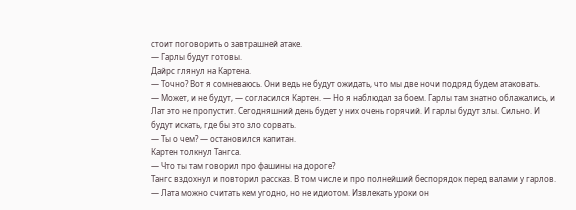стоит поговорить о завтрашней атаке.
— Гарлы будут готовы.
Дайрс глянул на Картена.
— Точно? Вот я сомневаюсь. Они ведь не будут ожидать, что мы две ночи подряд будем атаковать.
— Может, и не будут, — согласился Картен. — Но я наблюдал за боем. Гарлы там знатно облажались, и Лат это не пропустит. Сегодняшний день будет у них очень горячий. И гарлы будут злы. Сильно. И будут искать, где бы это зло сорвать.
— Ты о чем? — остановился капитан.
Картен толкнул Тангса.
— Что ты там говорил про фашины на дороге?
Тангс вздохнул и повторил рассказ. В том числе и про полнейший беспорядок перед валами у гарлов.
— Лата можно считать кем угодно, но не идиотом. Извлекать уроки он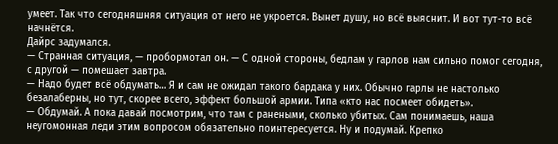умеет. Так что сегодняшняя ситуация от него не укроется. Вынет душу, но всё выяснит. И вот тут-то всё начнётся.
Дайрс задумался.
— Странная ситуация, — пробормотал он. — С одной стороны, бедлам у гарлов нам сильно помог сегодня, с другой — помешает завтра.
— Надо будет всё обдумать… Я и сам не ожидал такого бардака у них. Обычно гарлы не настолько безалаберны, но тут, скорее всего, эффект большой армии. Типа «кто нас посмеет обидеть».
— Обдумай. А пока давай посмотрим, что там с ранеными, сколько убитых. Сам понимаешь, наша неугомонная леди этим вопросом обязательно поинтересуется. Ну и подумай. Крепко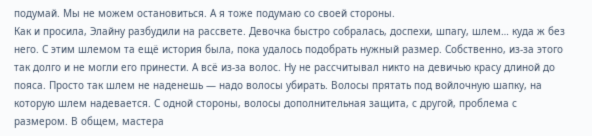подумай. Мы не можем остановиться. А я тоже подумаю со своей стороны.
Как и просила, Элайну разбудили на рассвете. Девочка быстро собралась, доспехи, шпагу, шлем… куда ж без него. С этим шлемом та ещё история была, пока удалось подобрать нужный размер. Собственно, из-за этого так долго и не могли его принести. А всё из-за волос. Ну не рассчитывал никто на девичью красу длиной до пояса. Просто так шлем не наденешь — надо волосы убирать. Волосы прятать под войлочную шапку, на которую шлем надевается. С одной стороны, волосы дополнительная защита, с другой, проблема с размером. В общем, мастера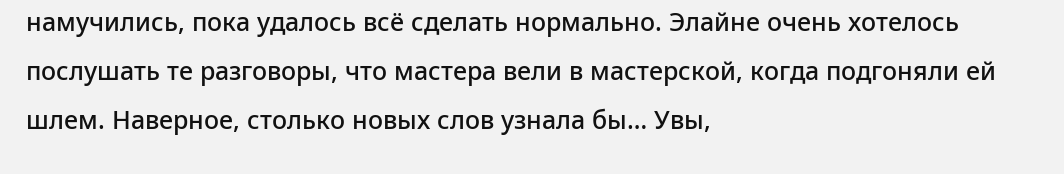намучились, пока удалось всё сделать нормально. Элайне очень хотелось послушать те разговоры, что мастера вели в мастерской, когда подгоняли ей шлем. Наверное, столько новых слов узнала бы… Увы,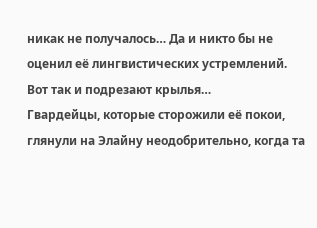никак не получалось… Да и никто бы не оценил её лингвистических устремлений. Вот так и подрезают крылья…
Гвардейцы, которые сторожили её покои, глянули на Элайну неодобрительно, когда та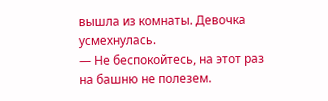вышла из комнаты. Девочка усмехнулась.
— Не беспокойтесь, на этот раз на башню не полезем.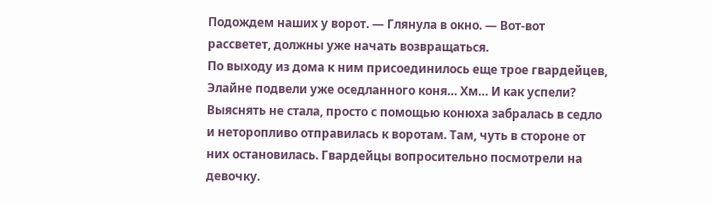Подождем наших у ворот. — Глянула в окно. — Вот-вот рассветет, должны уже начать возвращаться.
По выходу из дома к ним присоединилось еще трое гвардейцев, Элайне подвели уже оседланного коня… Хм… И как успели? Выяснять не стала, просто с помощью конюха забралась в седло и неторопливо отправилась к воротам. Там, чуть в стороне от них остановилась. Гвардейцы вопросительно посмотрели на девочку.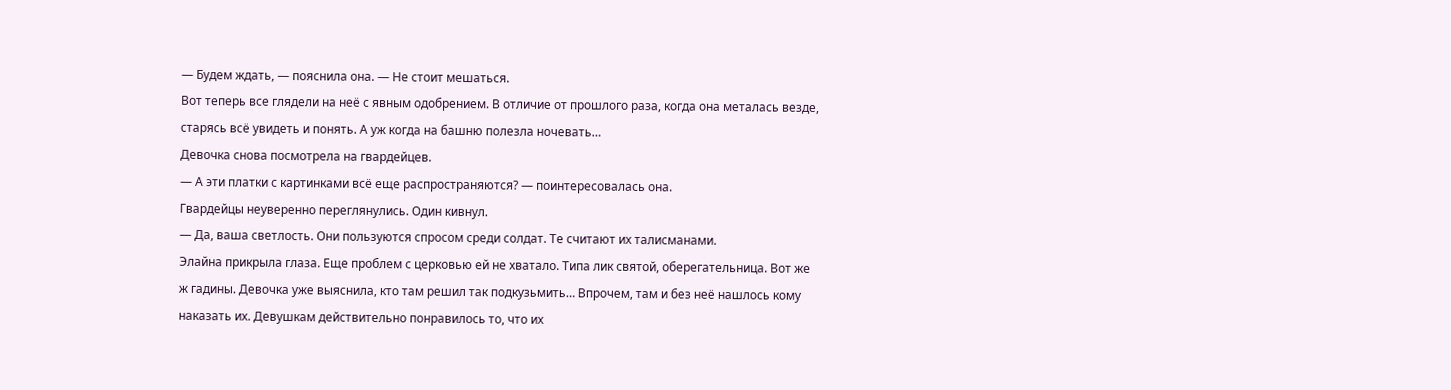— Будем ждать, — пояснила она. — Не стоит мешаться.
Вот теперь все глядели на неё с явным одобрением. В отличие от прошлого раза, когда она металась везде, старясь всё увидеть и понять. А уж когда на башню полезла ночевать…
Девочка снова посмотрела на гвардейцев.
— А эти платки с картинками всё еще распространяются? — поинтересовалась она.
Гвардейцы неуверенно переглянулись. Один кивнул.
— Да, ваша светлость. Они пользуются спросом среди солдат. Те считают их талисманами.
Элайна прикрыла глаза. Еще проблем с церковью ей не хватало. Типа лик святой, оберегательница. Вот же ж гадины. Девочка уже выяснила, кто там решил так подкузьмить… Впрочем, там и без неё нашлось кому наказать их. Девушкам действительно понравилось то, что их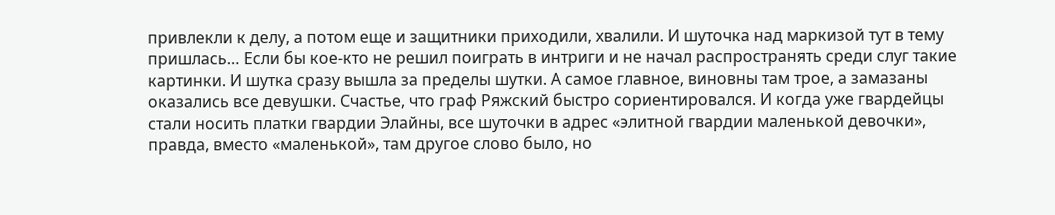привлекли к делу, а потом еще и защитники приходили, хвалили. И шуточка над маркизой тут в тему пришлась… Если бы кое-кто не решил поиграть в интриги и не начал распространять среди слуг такие картинки. И шутка сразу вышла за пределы шутки. А самое главное, виновны там трое, а замазаны оказались все девушки. Счастье, что граф Ряжский быстро сориентировался. И когда уже гвардейцы стали носить платки гвардии Элайны, все шуточки в адрес «элитной гвардии маленькой девочки», правда, вместо «маленькой», там другое слово было, но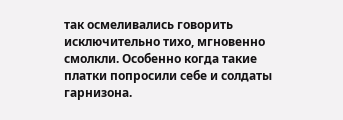так осмеливались говорить исключительно тихо, мгновенно смолкли. Особенно когда такие платки попросили себе и солдаты гарнизона.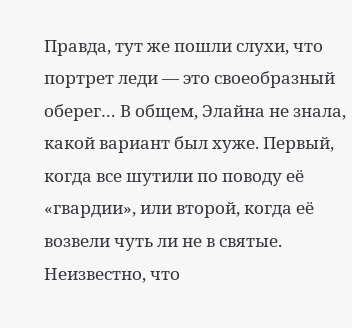Правда, тут же пошли слухи, что портрет леди — это своеобразный оберег… В общем, Элайна не знала, какой вариант был хуже. Первый, когда все шутили по поводу её «гвардии», или второй, когда её возвели чуть ли не в святые.
Неизвестно, что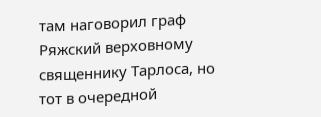там наговорил граф Ряжский верховному священнику Тарлоса, но тот в очередной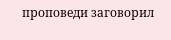проповеди заговорил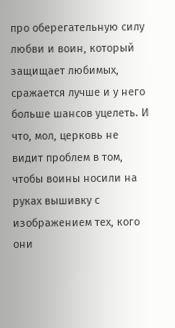про оберегательную силу любви и воин, который защищает любимых, сражается лучше и у него больше шансов уцелеть. И что, мол, церковь не видит проблем в том, чтобы воины носили на руках вышивку с изображением тех, кого они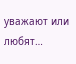уважают или любят…